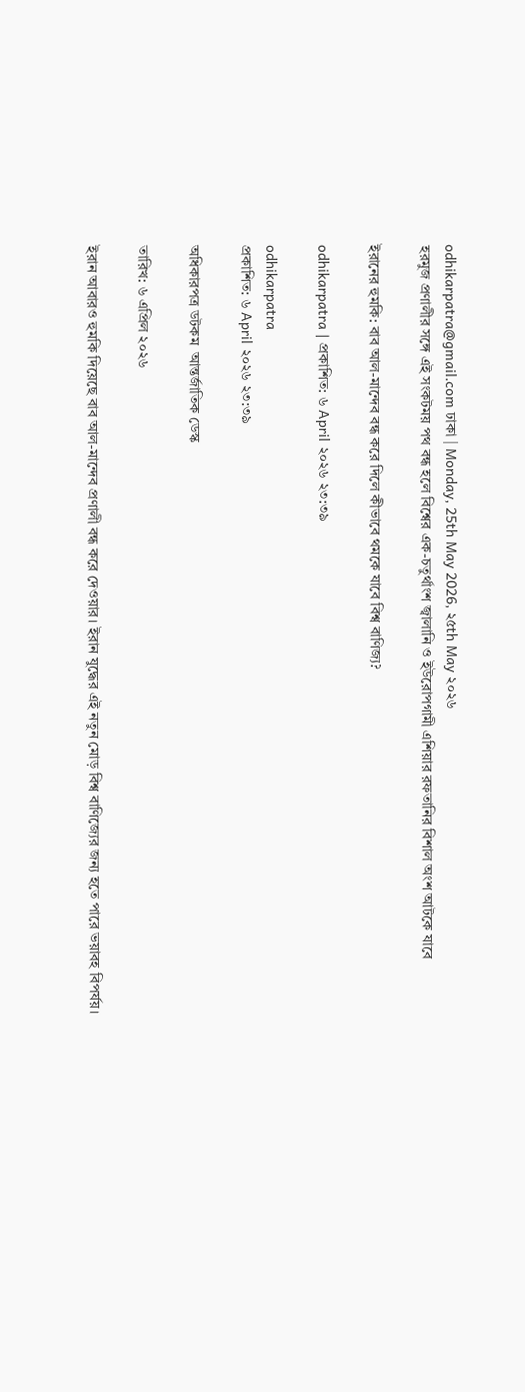odhikarpatra@gmail.com ঢাকা | Monday, 25th May 2026, ২৫th May ২০২৬
হরমুজ প্রণালীর সঙ্গে এই সংকটময় পথ বন্ধ হলে বিশ্বের এক-চতুর্থাংশ জ্বালানি ও ইউরোপগামী এশিয়ার রফতানির বিশাল অংশ আটকে যাবে

ইরানের হুমকি: বাব আল-মান্দেব বন্ধ করে দিলে কীভাবে থমকে যাবে বিশ্ব বাণিজ্য?

odhikarpatra | প্রকাশিত: ৬ April ২০২৬ ২৩:৩৯

odhikarpatra
প্রকাশিত: ৬ April ২০২৬ ২৩:৩৯

অধিকারপত্র ডটকম  আন্তর্জাতিক ডেস্ক

তারিখ: ৬ এপ্রিল ২০২৬

ইরান আবারও হুমকি দিয়েছে বাব আল-মান্দেব প্রণালী বন্ধ করে দেওয়ার। ইরান যুদ্ধের এই নতুন মোড় বিশ্ব বাণিজ্যের জন্য হতে পারে ভয়াবহ বিপর্যয়।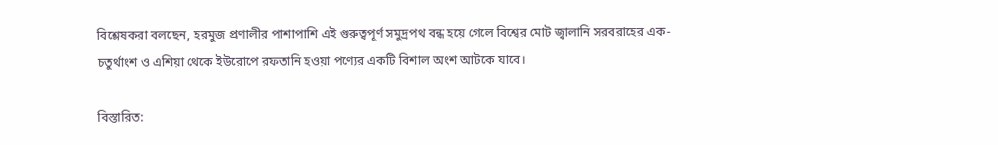বিশ্লেষকরা বলছেন, হরমুজ প্রণালীর পাশাপাশি এই গুরুত্বপূর্ণ সমুদ্রপথ বন্ধ হয়ে গেলে বিশ্বের মোট জ্বালানি সরবরাহের এক-চতুর্থাংশ ও এশিয়া থেকে ইউরোপে রফতানি হওয়া পণ্যের একটি বিশাল অংশ আটকে যাবে।

বিস্তারিত: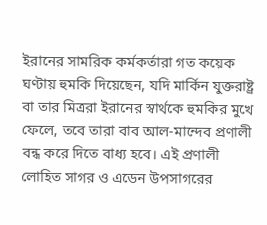ইরানের সামরিক কর্মকর্তারা গত কয়েক ঘণ্টায় হুমকি দিয়েছেন, যদি মার্কিন যুক্তরাষ্ট্র বা তার মিত্ররা ইরানের স্বার্থকে হুমকির মুখে ফেলে, তবে তারা বাব আল-মান্দেব প্রণালী বন্ধ করে দিতে বাধ্য হবে। এই প্রণালী লোহিত সাগর ও এডেন উপসাগরের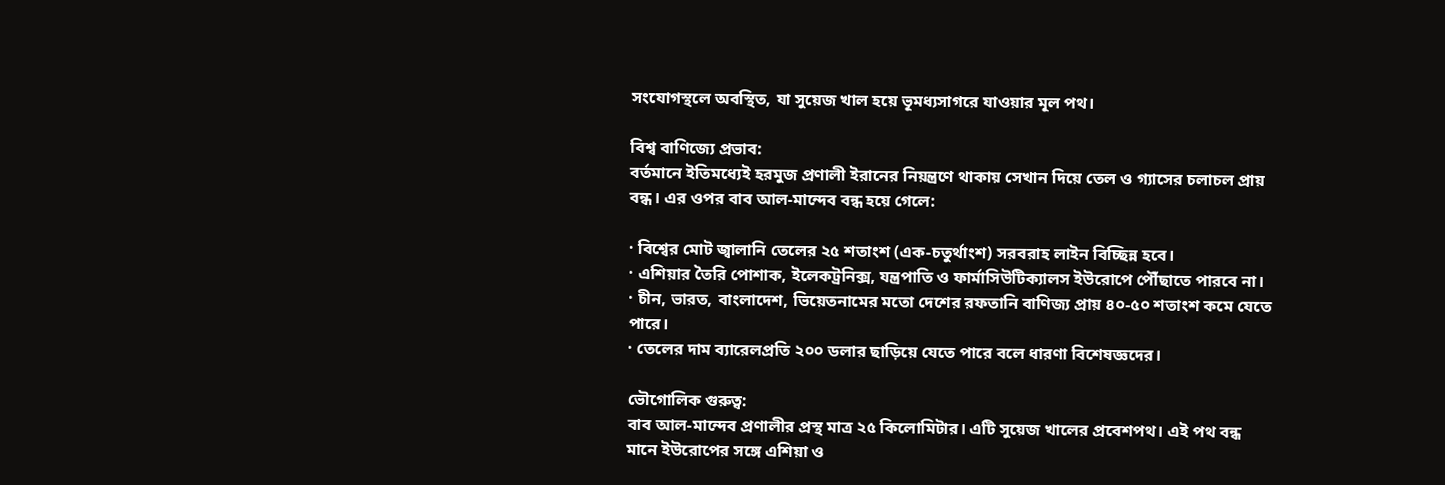সংযোগস্থলে অবস্থিত, যা সুয়েজ খাল হয়ে ভূমধ্যসাগরে যাওয়ার মূল পথ।

বিশ্ব বাণিজ্যে প্রভাব:
বর্তমানে ইতিমধ্যেই হরমুজ প্রণালী ইরানের নিয়ন্ত্রণে থাকায় সেখান দিয়ে তেল ও গ্যাসের চলাচল প্রায় বন্ধ। এর ওপর বাব আল-মান্দেব বন্ধ হয়ে গেলে:

· বিশ্বের মোট জ্বালানি তেলের ২৫ শতাংশ (এক-চতুর্থাংশ) সরবরাহ লাইন বিচ্ছিন্ন হবে।
· এশিয়ার তৈরি পোশাক, ইলেকট্রনিক্স, যন্ত্রপাতি ও ফার্মাসিউটিক্যালস ইউরোপে পৌঁছাতে পারবে না।
· চীন, ভারত, বাংলাদেশ, ভিয়েতনামের মতো দেশের রফতানি বাণিজ্য প্রায় ৪০-৫০ শতাংশ কমে যেতে পারে।
· তেলের দাম ব্যারেলপ্রতি ২০০ ডলার ছাড়িয়ে যেতে পারে বলে ধারণা বিশেষজ্ঞদের।

ভৌগোলিক গুরুত্ব:
বাব আল-মান্দেব প্রণালীর প্রস্থ মাত্র ২৫ কিলোমিটার। এটি সুয়েজ খালের প্রবেশপথ। এই পথ বন্ধ মানে ইউরোপের সঙ্গে এশিয়া ও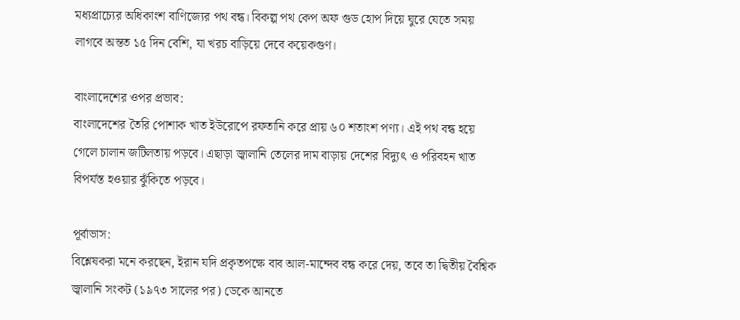মধ্যপ্রাচ্যের অধিকাংশ বাণিজ্যের পথ বন্ধ। বিকল্প পথ কেপ অফ গুড হোপ দিয়ে ঘুরে যেতে সময় লাগবে অন্তত ১৫ দিন বেশি, যা খরচ বাড়িয়ে দেবে কয়েকগুণ।

বাংলাদেশের ওপর প্রভাব:
বাংলাদেশের তৈরি পোশাক খাত ইউরোপে রফতানি করে প্রায় ৬০ শতাংশ পণ্য। এই পথ বন্ধ হয়ে গেলে চালান জটিলতায় পড়বে। এছাড়া জ্বালানি তেলের দাম বাড়ায় দেশের বিদ্যুৎ ও পরিবহন খাত বিপর্যস্ত হওয়ার ঝুঁকিতে পড়বে।

পূর্বাভাস:
বিশ্লেষকরা মনে করছেন, ইরান যদি প্রকৃতপক্ষে বাব আল-মান্দেব বন্ধ করে দেয়, তবে তা দ্বিতীয় বৈশ্বিক জ্বালানি সংকট (১৯৭৩ সালের পর) ডেকে আনতে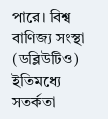পারে। বিশ্ব বাণিজ্য সংস্থা (ডব্লিউটিও) ইতিমধ্যে সতর্কতা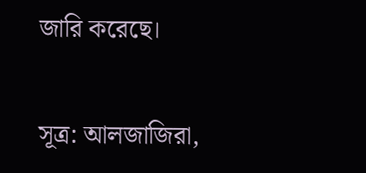জারি করেছে।

সূত্র: আলজাজিরা,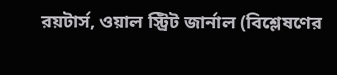রয়টার্স, ওয়াল স্ট্রিট জার্নাল (বিশ্লেষণের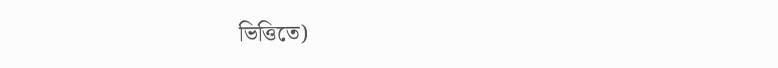ভিত্তিতে)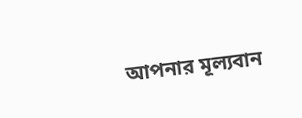আপনার মূল্যবান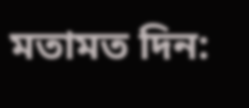মতামত দিন: